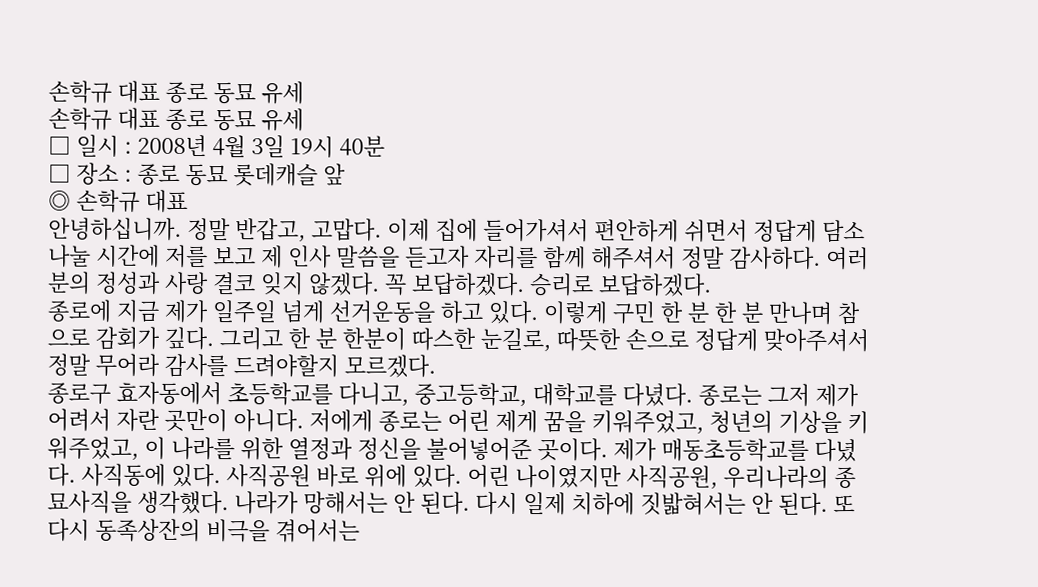손학규 대표 종로 동묘 유세
손학규 대표 종로 동묘 유세
□ 일시 : 2008년 4월 3일 19시 40분
□ 장소 : 종로 동묘 롯데캐슬 앞
◎ 손학규 대표
안녕하십니까. 정말 반갑고, 고맙다. 이제 집에 들어가셔서 편안하게 쉬면서 정답게 담소 나눌 시간에 저를 보고 제 인사 말씀을 듣고자 자리를 함께 해주셔서 정말 감사하다. 여러분의 정성과 사랑 결코 잊지 않겠다. 꼭 보답하겠다. 승리로 보답하겠다.
종로에 지금 제가 일주일 넘게 선거운동을 하고 있다. 이렇게 구민 한 분 한 분 만나며 참으로 감회가 깊다. 그리고 한 분 한분이 따스한 눈길로, 따뜻한 손으로 정답게 맞아주셔서 정말 무어라 감사를 드려야할지 모르겠다.
종로구 효자동에서 초등학교를 다니고, 중고등학교, 대학교를 다녔다. 종로는 그저 제가 어려서 자란 곳만이 아니다. 저에게 종로는 어린 제게 꿈을 키워주었고, 청년의 기상을 키워주었고, 이 나라를 위한 열정과 정신을 불어넣어준 곳이다. 제가 매동초등학교를 다녔다. 사직동에 있다. 사직공원 바로 위에 있다. 어린 나이였지만 사직공원, 우리나라의 종묘사직을 생각했다. 나라가 망해서는 안 된다. 다시 일제 치하에 짓밟혀서는 안 된다. 또 다시 동족상잔의 비극을 겪어서는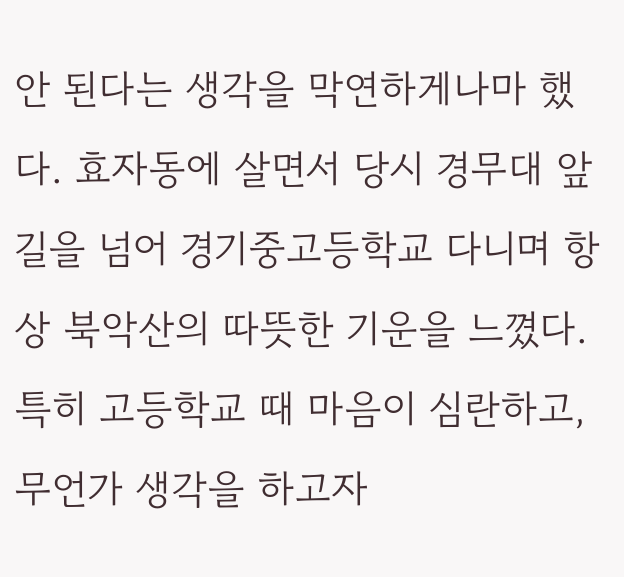안 된다는 생각을 막연하게나마 했다. 효자동에 살면서 당시 경무대 앞길을 넘어 경기중고등학교 다니며 항상 북악산의 따뜻한 기운을 느꼈다. 특히 고등학교 때 마음이 심란하고, 무언가 생각을 하고자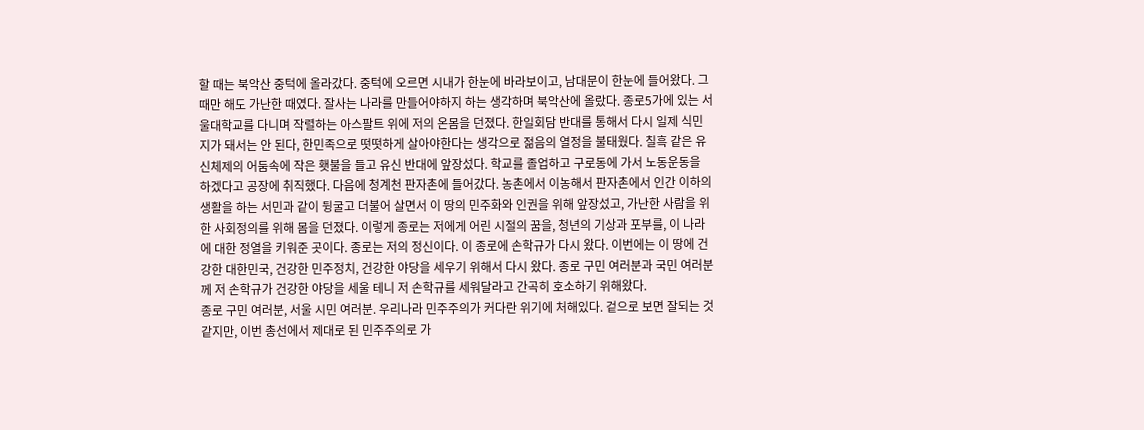할 때는 북악산 중턱에 올라갔다. 중턱에 오르면 시내가 한눈에 바라보이고, 남대문이 한눈에 들어왔다. 그때만 해도 가난한 때였다. 잘사는 나라를 만들어야하지 하는 생각하며 북악산에 올랐다. 종로5가에 있는 서울대학교를 다니며 작렬하는 아스팔트 위에 저의 온몸을 던졌다. 한일회담 반대를 통해서 다시 일제 식민지가 돼서는 안 된다, 한민족으로 떳떳하게 살아야한다는 생각으로 젊음의 열정을 불태웠다. 칠흑 같은 유신체제의 어둠속에 작은 횃불을 들고 유신 반대에 앞장섰다. 학교를 졸업하고 구로동에 가서 노동운동을 하겠다고 공장에 취직했다. 다음에 청계천 판자촌에 들어갔다. 농촌에서 이농해서 판자촌에서 인간 이하의 생활을 하는 서민과 같이 뒹굴고 더불어 살면서 이 땅의 민주화와 인권을 위해 앞장섰고, 가난한 사람을 위한 사회정의를 위해 몸을 던졌다. 이렇게 종로는 저에게 어린 시절의 꿈을, 청년의 기상과 포부를, 이 나라에 대한 정열을 키워준 곳이다. 종로는 저의 정신이다. 이 종로에 손학규가 다시 왔다. 이번에는 이 땅에 건강한 대한민국, 건강한 민주정치, 건강한 야당을 세우기 위해서 다시 왔다. 종로 구민 여러분과 국민 여러분께 저 손학규가 건강한 야당을 세울 테니 저 손학규를 세워달라고 간곡히 호소하기 위해왔다.
종로 구민 여러분, 서울 시민 여러분. 우리나라 민주주의가 커다란 위기에 처해있다. 겉으로 보면 잘되는 것 같지만, 이번 총선에서 제대로 된 민주주의로 가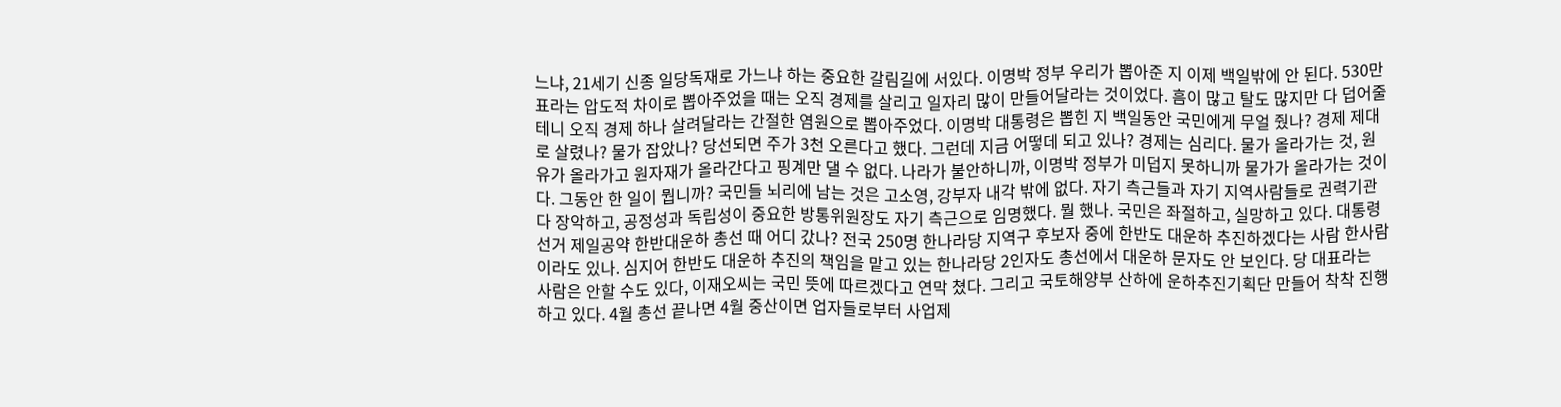느냐, 21세기 신종 일당독재로 가느냐 하는 중요한 갈림길에 서있다. 이명박 정부 우리가 뽑아준 지 이제 백일밖에 안 된다. 530만 표라는 압도적 차이로 뽑아주었을 때는 오직 경제를 살리고 일자리 많이 만들어달라는 것이었다. 흠이 많고 탈도 많지만 다 덥어줄 테니 오직 경제 하나 살려달라는 간절한 염원으로 뽑아주었다. 이명박 대통령은 뽑힌 지 백일동안 국민에게 무얼 줬나? 경제 제대로 살렸나? 물가 잡았나? 당선되면 주가 3천 오른다고 했다. 그런데 지금 어떻데 되고 있나? 경제는 심리다. 물가 올라가는 것, 원유가 올라가고 원자재가 올라간다고 핑계만 댈 수 없다. 나라가 불안하니까, 이명박 정부가 미덥지 못하니까 물가가 올라가는 것이다. 그동안 한 일이 뭡니까? 국민들 뇌리에 남는 것은 고소영, 강부자 내각 밖에 없다. 자기 측근들과 자기 지역사람들로 권력기관 다 장악하고, 공정성과 독립성이 중요한 방통위원장도 자기 측근으로 임명했다. 뭘 했나. 국민은 좌절하고, 실망하고 있다. 대통령 선거 제일공약 한반대운하 총선 때 어디 갔나? 전국 250명 한나라당 지역구 후보자 중에 한반도 대운하 추진하겠다는 사람 한사람이라도 있나. 심지어 한반도 대운하 추진의 책임을 맡고 있는 한나라당 2인자도 총선에서 대운하 문자도 안 보인다. 당 대표라는 사람은 안할 수도 있다, 이재오씨는 국민 뜻에 따르겠다고 연막 쳤다. 그리고 국토해양부 산하에 운하추진기획단 만들어 착착 진행하고 있다. 4월 총선 끝나면 4월 중산이면 업자들로부터 사업제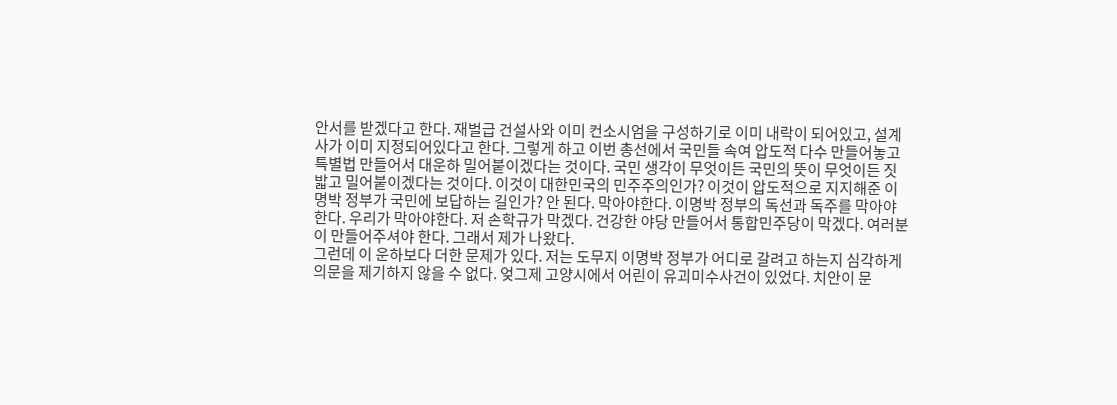안서를 받겠다고 한다. 재벌급 건설사와 이미 컨소시엄을 구성하기로 이미 내락이 되어있고, 설계사가 이미 지정되어있다고 한다. 그렇게 하고 이번 총선에서 국민들 속여 압도적 다수 만들어놓고 특별법 만들어서 대운하 밀어붙이겠다는 것이다. 국민 생각이 무엇이든 국민의 뜻이 무엇이든 짓밟고 밀어붙이겠다는 것이다. 이것이 대한민국의 민주주의인가? 이것이 압도적으로 지지해준 이명박 정부가 국민에 보답하는 길인가? 안 된다. 막아야한다. 이명박 정부의 독선과 독주를 막아야한다. 우리가 막아야한다. 저 손학규가 막겠다. 건강한 야당 만들어서 통합민주당이 막겠다. 여러분이 만들어주셔야 한다. 그래서 제가 나왔다.
그런데 이 운하보다 더한 문제가 있다. 저는 도무지 이명박 정부가 어디로 갈려고 하는지 심각하게 의문을 제기하지 않을 수 없다. 엊그제 고양시에서 어린이 유괴미수사건이 있었다. 치안이 문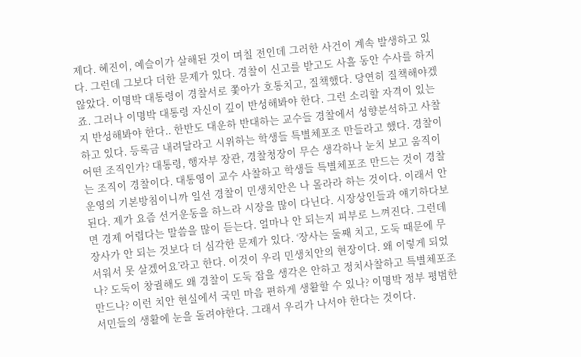제다. 혜진이, 예슬이가 살해된 것이 며칠 전인데 그러한 사건이 계속 발생하고 있다. 그런데 그보다 더한 문제가 있다. 경찰이 신고를 받고도 사흘 동안 수사를 하지 않았다. 이명박 대통령이 경찰서로 쫓아가 호통치고, 질책했다. 당연히 질책해야겠죠. 그러나 이명박 대통령 자신이 깊이 반성해봐야 한다. 그런 소리할 자격이 있는지 반성해봐야 한다.. 한반도 대운하 반대하는 교수들 경찰에서 성향분석하고 사찰하고 있다. 등록금 내려달라고 시위하는 학생들 특별체포조 만들라고 했다. 경찰이 어떤 조직인가? 대통령, 행자부 장관, 경찰청장이 무슨 생각하나 눈치 보고 움직이는 조직이 경찰이다. 대통영이 교수 사찰하고 학생들 특별체포조 만드는 것이 경찰운영의 기본방침이니까 일선 경찰이 민생치안은 나 몰라라 하는 것이다. 이래서 안 된다. 제가 요즘 선거운동을 하느라 시장을 많이 다닌다. 시장상인들과 얘기하다보면 경제 어렵다는 말씀을 많이 듣는다. 얼마나 안 되는지 피부로 느껴진다. 그런데 장사가 안 되는 것보다 더 심각한 문제가 있다. ‘장사는 둘째 치고, 도둑 때문에 무서워서 못 살겠어요’라고 한다. 이것이 우리 민생치안의 현장이다. 왜 이렇게 되었나? 도둑이 창궐해도 왜 경찰이 도둑 잡을 생각은 안하고 정치사찰하고 특별체포조 만드나? 이런 치안 현실에서 국민 마음 편하게 생활할 수 있나? 이명박 정부 평범한 서민들의 생활에 눈을 돌려야한다. 그래서 우리가 나서야 한다는 것이다.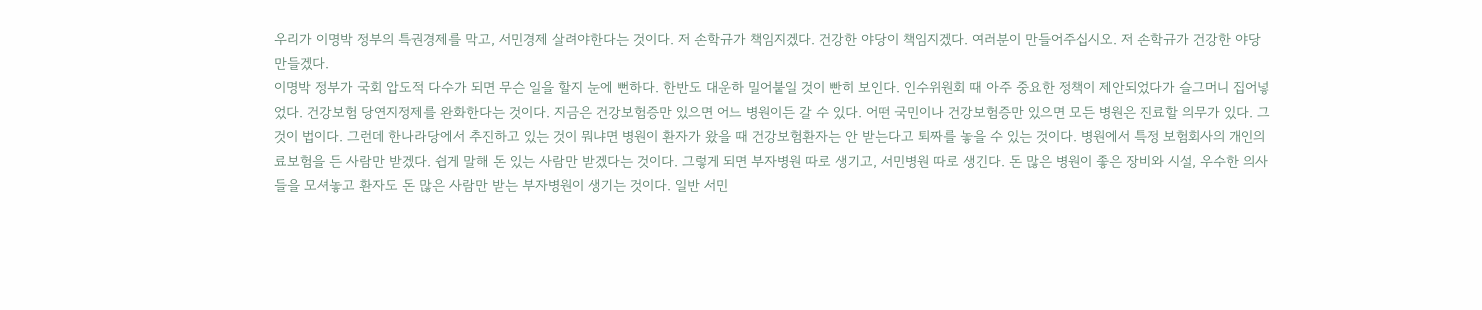우리가 이명박 정부의 특권경제를 막고, 서민경제 살려야한다는 것이다. 저 손학규가 책임지겠다. 건강한 야당이 책임지겠다. 여러분이 만들어주십시오. 저 손학규가 건강한 야당 만들겠다.
이명박 정부가 국회 압도적 다수가 되면 무슨 일을 할지 눈에 뻔하다. 한반도 대운하 밀어붙일 것이 빤히 보인다. 인수위원회 때 아주 중요한 정책이 제안되었다가 슬그머니 집어넣었다. 건강보험 당연지정제를 완화한다는 것이다. 지금은 건강보험증만 있으면 어느 병원이든 갈 수 있다. 어떤 국민이나 건강보험증만 있으면 모든 병원은 진료할 의무가 있다. 그것이 법이다. 그런데 한나라당에서 추진하고 있는 것이 뭐냐면 병원이 환자가 왔을 때 건강보험환자는 안 받는다고 퇴짜를 놓을 수 있는 것이다. 병원에서 특정 보험회사의 개인의료보험을 든 사람만 받겠다. 쉽게 말해 돈 있는 사람만 받겠다는 것이다. 그렇게 되면 부자병원 따로 생기고, 서민병원 따로 생긴다. 돈 많은 병원이 좋은 장비와 시설, 우수한 의사들을 모셔놓고 환자도 돈 많은 사람만 받는 부자병원이 생기는 것이다. 일반 서민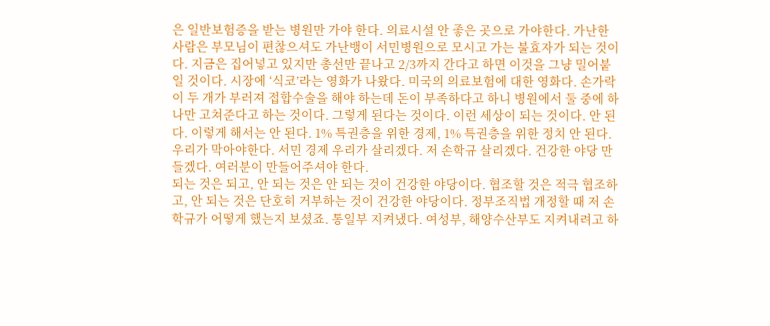은 일반보험증을 받는 병원만 가야 한다. 의료시설 안 좋은 곳으로 가야한다. 가난한 사람은 부모님이 편찮으셔도 가난뱅이 서민병원으로 모시고 가는 불효자가 되는 것이다. 지금은 집어넣고 있지만 총선만 끝나고 2/3까지 간다고 하면 이것을 그냥 밀어붙일 것이다. 시장에 ‘식코’라는 영화가 나왔다. 미국의 의료보험에 대한 영화다. 손가락이 두 개가 부러져 접합수술을 해야 하는데 돈이 부족하다고 하니 병원에서 둘 중에 하나만 고쳐준다고 하는 것이다. 그렇게 된다는 것이다. 이런 세상이 되는 것이다. 안 된다. 이렇게 해서는 안 된다. 1% 특권층을 위한 경제, 1% 특권층을 위한 정치 안 된다. 우리가 막아야한다. 서민 경제 우리가 살리겠다. 저 손학규 살리겠다. 건강한 야당 만들겠다. 여러분이 만들어주셔야 한다.
되는 것은 되고, 안 되는 것은 안 되는 것이 건강한 야당이다. 협조할 것은 적극 협조하고, 안 되는 것은 단호히 거부하는 것이 건강한 야당이다. 정부조직법 개정할 때 저 손학규가 어떻게 했는지 보셨죠. 통일부 지켜냈다. 여성부, 해양수산부도 지켜내려고 하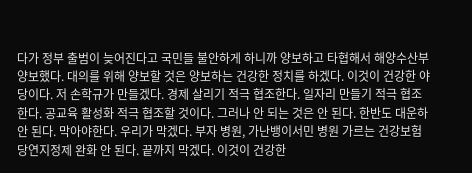다가 정부 출범이 늦어진다고 국민들 불안하게 하니까 양보하고 타협해서 해양수산부 양보했다. 대의를 위해 양보할 것은 양보하는 건강한 정치를 하겠다. 이것이 건강한 야당이다. 저 손학규가 만들겠다. 경제 살리기 적극 협조한다. 일자리 만들기 적극 협조한다. 공교육 활성화 적극 협조할 것이다. 그러나 안 되는 것은 안 된다. 한반도 대운하 안 된다. 막아야한다. 우리가 막겠다. 부자 병원, 가난뱅이서민 병원 가르는 건강보험 당연지정제 완화 안 된다. 끝까지 막겠다. 이것이 건강한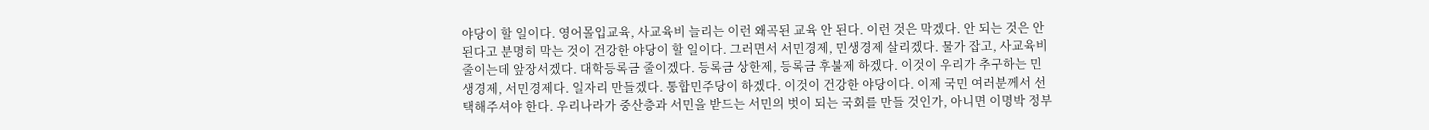야당이 할 일이다. 영어몰입교육, 사교육비 늘리는 이런 왜곡된 교육 안 된다. 이런 것은 막겠다. 안 되는 것은 안 된다고 분명히 막는 것이 건강한 야당이 할 일이다. 그러면서 서민경제, 민생경제 살리겠다. 물가 잡고, 사교육비 줄이는데 앞장서겠다. 대학등록금 줄이겠다. 등록금 상한제, 등록금 후불제 하겠다. 이것이 우리가 추구하는 민생경제, 서민경제다. 일자리 만들겠다. 통합민주당이 하겠다. 이것이 건강한 야당이다. 이제 국민 여러분께서 선택해주셔야 한다. 우리나라가 중산층과 서민을 받드는 서민의 벗이 되는 국회를 만들 것인가, 아니면 이명박 정부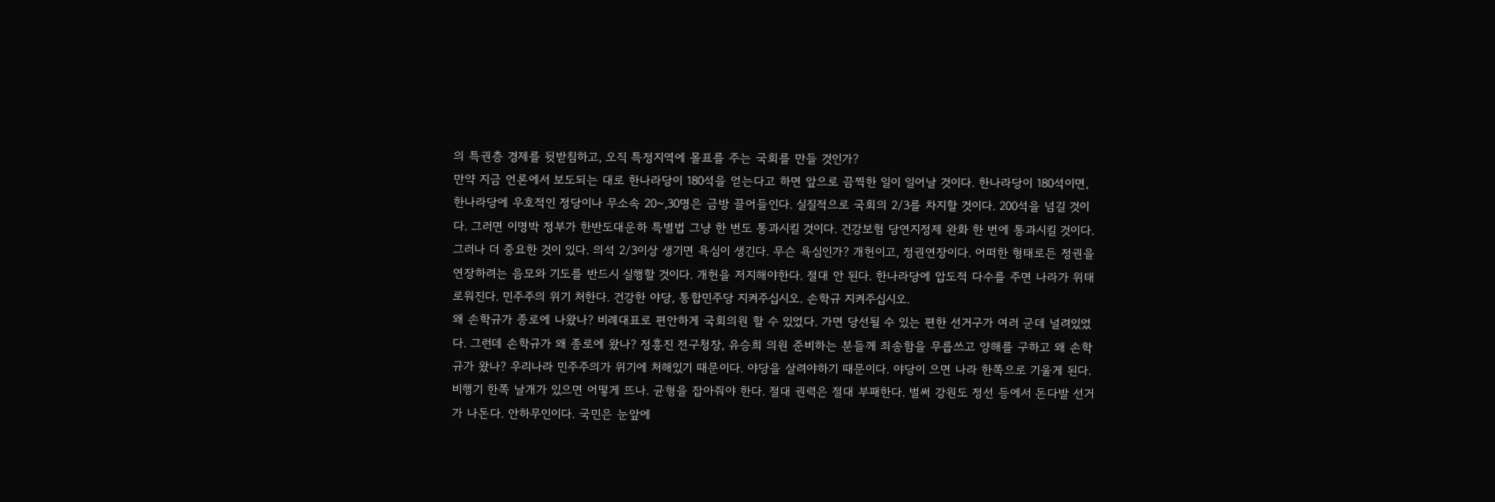의 특권층 경제를 뒷받침하고, 오직 특정지역에 몰표를 주는 국회를 만들 것인가?
만약 지금 언론에서 보도되는 대로 한나라당이 180석을 얻는다고 하면 앞으로 끔찍한 일이 일어날 것이다. 한나라당이 180석이면, 한나라당에 우호적인 정당이나 무소속 20~,30명은 금방 끌어들인다. 실질적으로 국회의 2/3를 차지할 것이다. 200석을 넘길 것이다. 그러면 이명박 정부가 한반도대운하 특별법 그냥 한 번도 통과시킬 것이다. 건강보험 당연지정제 완화 한 번에 통과시킬 것이다. 그러나 더 중요한 것이 있다. 의석 2/3이상 생기면 욕심이 생긴다. 무슨 욕심인가? 개헌이고, 정권연장이다. 어떠한 형태로든 정권을 연장하려는 음모와 기도를 반드시 실행할 것이다. 개헌을 저지해야한다. 절대 안 된다. 한나라당에 압도적 다수를 주면 나라가 위태로워진다. 민주주의 위기 처한다. 건강한 야당, 통합민주당 지켜주십시오. 손학규 지켜주십시오.
왜 손학규가 종로에 나왔나? 비례대표로 편안하게 국회의원 할 수 있었다. 가면 당선될 수 있는 편한 선거구가 여러 군데 널려있었다. 그런데 손학규가 왜 종로에 왔나? 정흥진 전구청장, 유승희 의원 준비하는 분들께 죄송함을 무릅쓰고 양해를 구하고 왜 손학규가 왔나? 우리나라 민주주의가 위기에 처해있기 때문이다. 야당을 살려야하기 때문이다. 야당이 으면 나라 한쪽으로 기울게 된다. 비행기 한쪽 날개가 있으면 어떻게 뜨나. 균형을 잡아줘야 한다. 절대 권력은 절대 부패한다. 벌써 강원도 정선 등에서 돈다발 선거가 나돈다. 안하무인이다. 국민은 눈앞에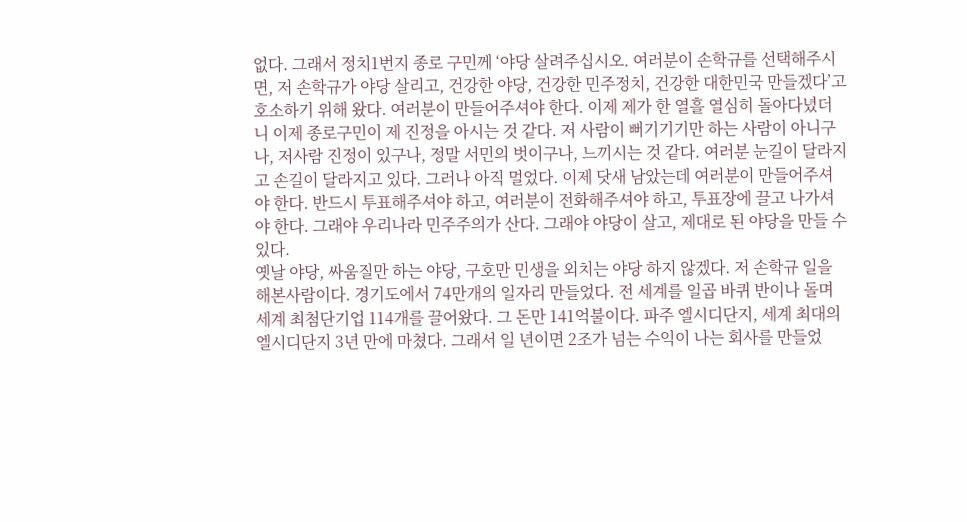없다. 그래서 정치1번지 종로 구민께 ‘야당 살려주십시오. 여러분이 손학규를 선택해주시면, 저 손학규가 야당 살리고, 건강한 야당, 건강한 민주정치, 건강한 대한민국 만들겠다’고 호소하기 위해 왔다. 여러분이 만들어주셔야 한다. 이제 제가 한 열흘 열심히 돌아다녔더니 이제 종로구민이 제 진정을 아시는 것 같다. 저 사람이 뻐기기기만 하는 사람이 아니구나, 저사람 진정이 있구나, 정말 서민의 벗이구나, 느끼시는 것 같다. 여러분 눈길이 달라지고 손길이 달라지고 있다. 그러나 아직 멀었다. 이제 닷새 남았는데 여러분이 만들어주셔야 한다. 반드시 투표해주셔야 하고, 여러분이 전화해주셔야 하고, 투표장에 끌고 나가셔야 한다. 그래야 우리나라 민주주의가 산다. 그래야 야당이 살고, 제대로 된 야당을 만들 수 있다.
옛날 야당, 싸움질만 하는 야당, 구호만 민생을 외치는 야당 하지 않겠다. 저 손학규 일을 해본사람이다. 경기도에서 74만개의 일자리 만들었다. 전 세계를 일곱 바퀴 반이나 돌며 세계 최첨단기업 114개를 끌어왔다. 그 돈만 141억불이다. 파주 엘시디단지, 세계 최대의 엘시디단지 3년 만에 마쳤다. 그래서 일 년이면 2조가 넘는 수익이 나는 회사를 만들었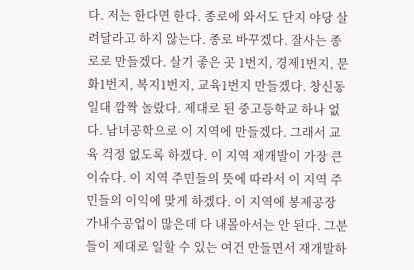다. 저는 한다면 한다. 종로에 와서도 단지 야당 살려달라고 하지 않는다. 종로 바꾸겠다. 잘사는 종로로 만들겠다. 살기 좋은 곳 1번지, 경제1번지, 문화1번지, 복지1번지, 교육1번지 만들겠다. 창신동 일대 깜짝 놀랐다. 제대로 된 중고등학교 하나 없다. 남녀공학으로 이 지역에 만들겠다. 그래서 교육 걱정 없도록 하겠다. 이 지역 재개발이 가장 큰 이슈다. 이 지역 주민들의 뜻에 따라서 이 지역 주민들의 이익에 맞게 하겠다. 이 지역에 봉제공장 가내수공업이 많은데 다 내몰아서는 안 된다. 그분들이 제대로 일할 수 있는 여건 만들면서 재개발하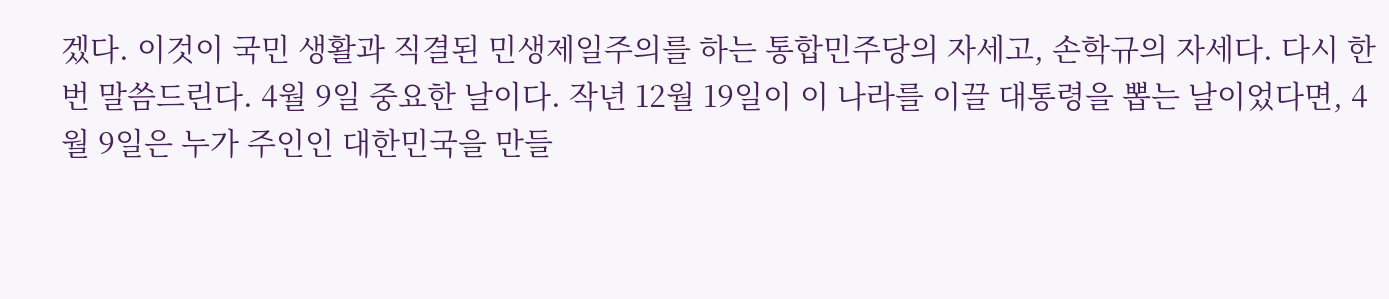겠다. 이것이 국민 생활과 직결된 민생제일주의를 하는 통합민주당의 자세고, 손학규의 자세다. 다시 한 번 말씀드린다. 4월 9일 중요한 날이다. 작년 12월 19일이 이 나라를 이끌 대통령을 뽑는 날이었다면, 4월 9일은 누가 주인인 대한민국을 만들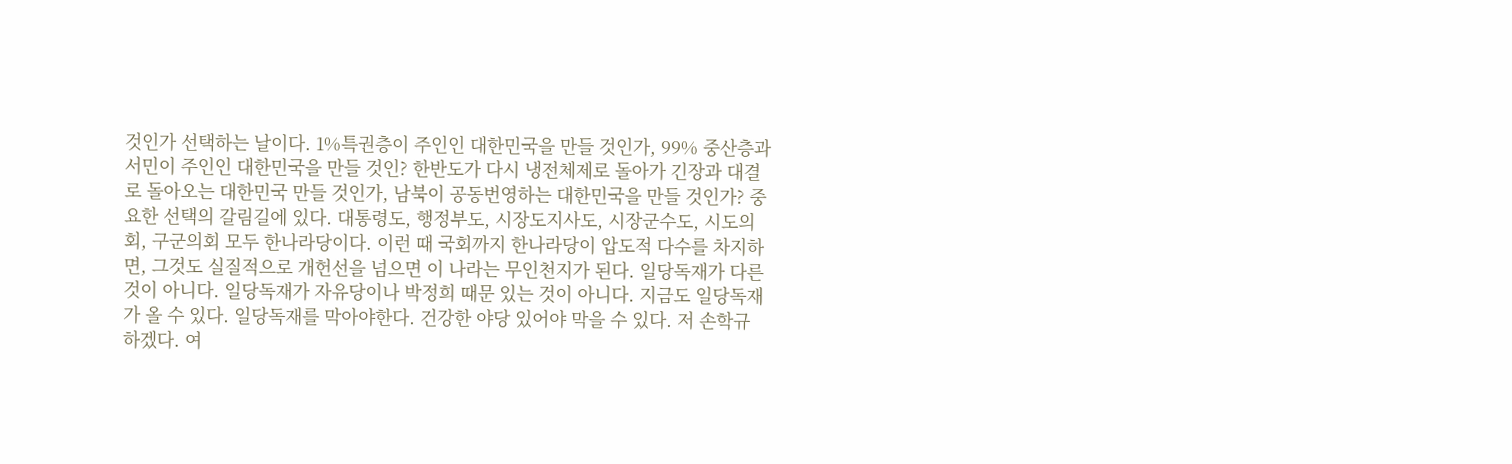것인가 선택하는 날이다. 1%특권층이 주인인 대한민국을 만들 것인가, 99% 중산층과 서민이 주인인 대한민국을 만들 것인? 한반도가 다시 냉전체제로 돌아가 긴장과 대결로 돌아오는 대한민국 만들 것인가, 남북이 공동번영하는 대한민국을 만들 것인가? 중요한 선택의 갈림길에 있다. 대통령도, 행정부도, 시장도지사도, 시장군수도, 시도의회, 구군의회 모두 한나라당이다. 이런 때 국회까지 한나라당이 압도적 다수를 차지하면, 그것도 실질적으로 개헌선을 넘으면 이 나라는 무인천지가 된다. 일당독재가 다른 것이 아니다. 일당독재가 자유당이나 박정희 때문 있는 것이 아니다. 지금도 일당독재가 올 수 있다. 일당독재를 막아야한다. 건강한 야당 있어야 막을 수 있다. 저 손학규 하겠다. 여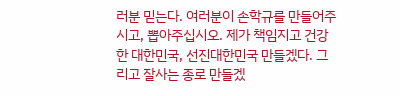러분 믿는다. 여러분이 손학규를 만들어주시고, 뽑아주십시오. 제가 책임지고 건강한 대한민국, 선진대한민국 만들겠다. 그리고 잘사는 종로 만들겠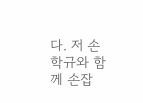다. 저 손학규와 함께 손잡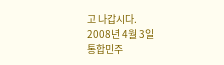고 나갑시다.
2008년 4월 3일
통합민주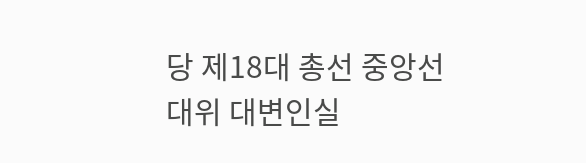당 제18대 총선 중앙선대위 대변인실